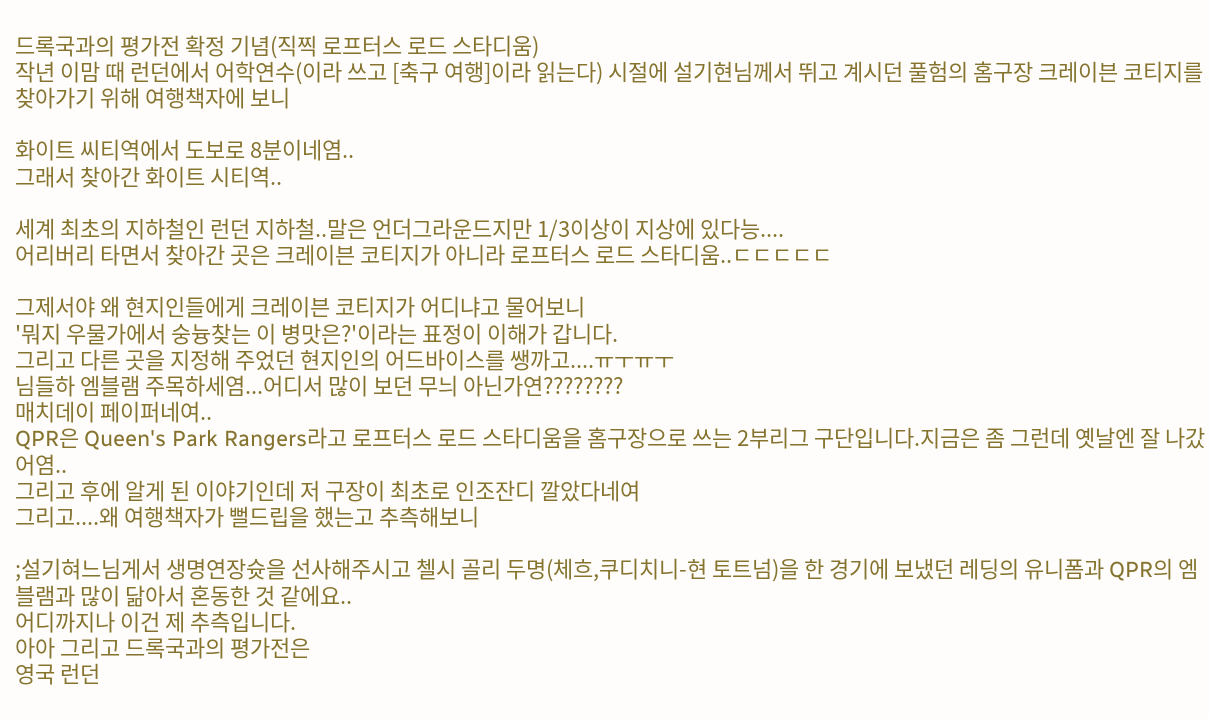드록국과의 평가전 확정 기념(직찍 로프터스 로드 스타디움)
작년 이맘 때 런던에서 어학연수(이라 쓰고 [축구 여행]이라 읽는다) 시절에 설기현님께서 뛰고 계시던 풀험의 홈구장 크레이븐 코티지를 찾아가기 위해 여행책자에 보니

화이트 씨티역에서 도보로 8분이네염..
그래서 찾아간 화이트 시티역..

세계 최초의 지하철인 런던 지하철..말은 언더그라운드지만 1/3이상이 지상에 있다능....
어리버리 타면서 찾아간 곳은 크레이븐 코티지가 아니라 로프터스 로드 스타디움..ㄷㄷㄷㄷㄷ

그제서야 왜 현지인들에게 크레이븐 코티지가 어디냐고 물어보니
'뭐지 우물가에서 숭늉찾는 이 병맛은?'이라는 표정이 이해가 갑니다.
그리고 다른 곳을 지정해 주었던 현지인의 어드바이스를 쌩까고....ㅠㅜㅠㅜ
님들하 엠블램 주목하세염...어디서 많이 보던 무늬 아닌가연????????
매치데이 페이퍼네여..
QPR은 Queen's Park Rangers라고 로프터스 로드 스타디움을 홈구장으로 쓰는 2부리그 구단입니다.지금은 좀 그런데 옛날엔 잘 나갔어염..
그리고 후에 알게 된 이야기인데 저 구장이 최초로 인조잔디 깔았다네여
그리고....왜 여행책자가 뻘드립을 했는고 추측해보니

;설기혀느님게서 생명연장슛을 선사해주시고 첼시 골리 두명(체흐,쿠디치니-현 토트넘)을 한 경기에 보냈던 레딩의 유니폼과 QPR의 엠블램과 많이 닮아서 혼동한 것 같에요..
어디까지나 이건 제 추측입니다.
아아 그리고 드록국과의 평가전은
영국 런던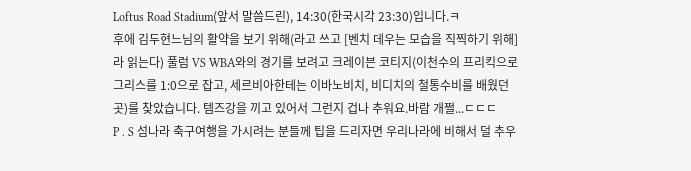Loftus Road Stadium(앞서 말씀드린), 14:30(한국시각 23:30)입니다.ㅋ
후에 김두현느님의 활약을 보기 위해(라고 쓰고 [벤치 데우는 모습을 직찍하기 위해]라 읽는다) 풀럼 VS WBA와의 경기를 보려고 크레이븐 코티지(이천수의 프리킥으로 그리스를 1:0으로 잡고, 세르비아한테는 이바노비치, 비디치의 철통수비를 배웠던 곳)를 찾았습니다. 템즈강을 끼고 있어서 그런지 겁나 추워요.바람 개쩔...ㄷㄷㄷ
P . S 섬나라 축구여행을 가시려는 분들께 팁을 드리자면 우리나라에 비해서 덜 추우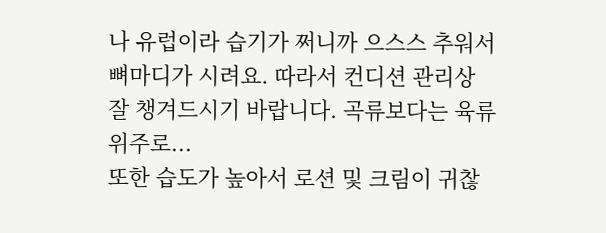나 유럽이라 습기가 쩌니까 으스스 추워서 뼈마디가 시려요. 따라서 컨디션 관리상 잘 챙겨드시기 바랍니다. 곡류보다는 육류 위주로...
또한 습도가 높아서 로션 및 크림이 귀찮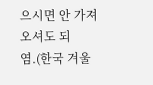으시면 안 가져오셔도 되염.(한국 겨울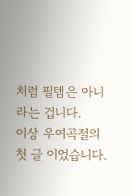처럼 필템은 아니라는 겁니다.
이상 우여곡절의 첫 글 이었습니다.